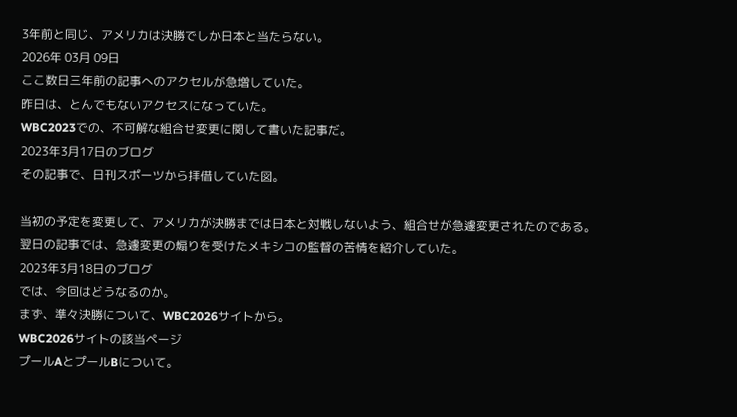3年前と同じ、アメリカは決勝でしか日本と当たらない。
2026年 03月 09日
ここ数日三年前の記事へのアクセルが急増していた。
昨日は、とんでもないアクセスになっていた。
WBC2023での、不可解な組合せ変更に関して書いた記事だ。
2023年3月17日のブログ
その記事で、日刊スポーツから拝借していた図。

当初の予定を変更して、アメリカが決勝までは日本と対戦しないよう、組合せが急遽変更されたのである。
翌日の記事では、急遽変更の煽りを受けたメキシコの監督の苦情を紹介していた。
2023年3月18日のブログ
では、今回はどうなるのか。
まず、準々決勝について、WBC2026サイトから。
WBC2026サイトの該当ページ
プールAとプールBについて。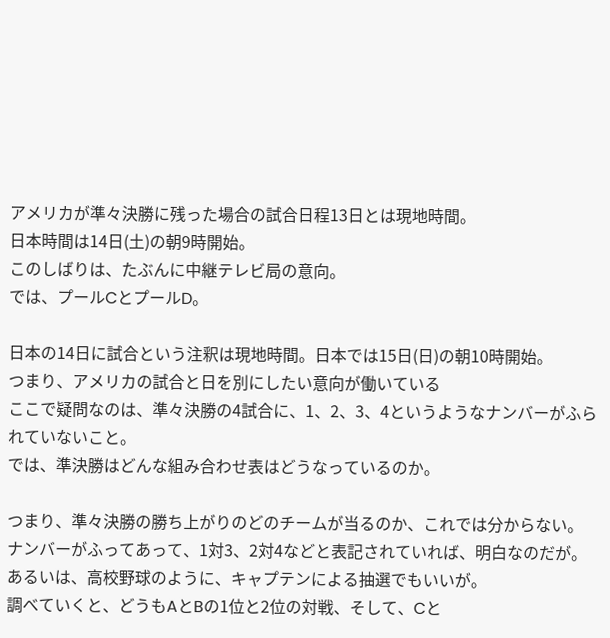アメリカが準々決勝に残った場合の試合日程13日とは現地時間。
日本時間は14日(土)の朝9時開始。
このしばりは、たぶんに中継テレビ局の意向。
では、プールCとプールD。

日本の14日に試合という注釈は現地時間。日本では15日(日)の朝10時開始。
つまり、アメリカの試合と日を別にしたい意向が働いている
ここで疑問なのは、準々決勝の4試合に、1、2、3、4というようなナンバーがふられていないこと。
では、準決勝はどんな組み合わせ表はどうなっているのか。

つまり、準々決勝の勝ち上がりのどのチームが当るのか、これでは分からない。
ナンバーがふってあって、1対3、2対4などと表記されていれば、明白なのだが。
あるいは、高校野球のように、キャプテンによる抽選でもいいが。
調べていくと、どうもAとBの1位と2位の対戦、そして、Cと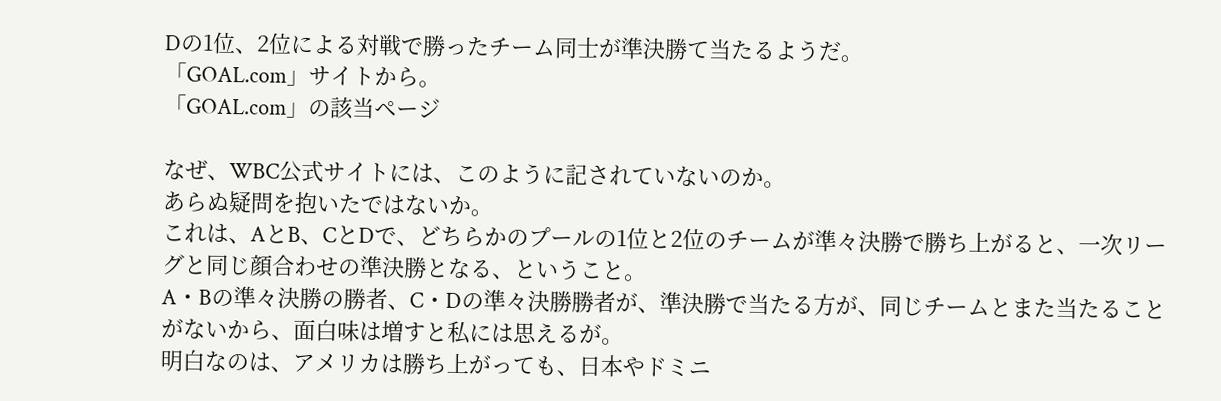Dの1位、2位による対戦で勝ったチーム同士が準決勝て当たるようだ。
「GOAL.com」サイトから。
「GOAL.com」の該当ページ

なぜ、WBC公式サイトには、このように記されていないのか。
あらぬ疑問を抱いたではないか。
これは、AとB、CとDで、どちらかのプールの1位と2位のチームが準々決勝で勝ち上がると、一次リーグと同じ顔合わせの準決勝となる、ということ。
A・Bの準々決勝の勝者、C・Dの準々決勝勝者が、準決勝で当たる方が、同じチームとまた当たることがないから、面白味は増すと私には思えるが。
明白なのは、アメリカは勝ち上がっても、日本やドミニ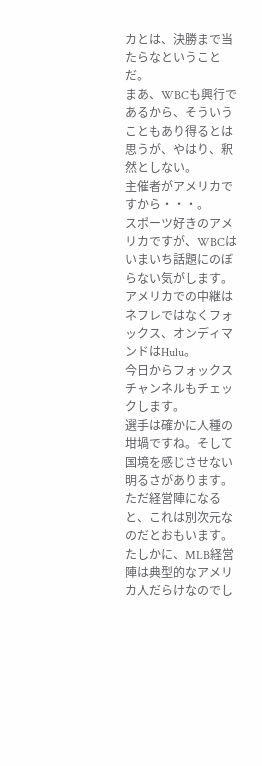カとは、決勝まで当たらなということだ。
まあ、WBCも興行であるから、そういうこともあり得るとは思うが、やはり、釈然としない。
主催者がアメリカですから・・・。
スポーツ好きのアメリカですが、WBCはいまいち話題にのぼらない気がします。アメリカでの中継はネフレではなくフォックス、オンディマンドはHulu。
今日からフォックスチャンネルもチェックします。
選手は確かに人種の坩堝ですね。そして国境を感じさせない明るさがあります。ただ経営陣になると、これは別次元なのだとおもいます。
たしかに、MLB経営陣は典型的なアメリカ人だらけなのでし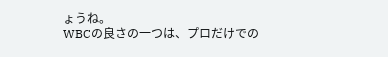ょうね。
WBCの良さの一つは、プロだけでの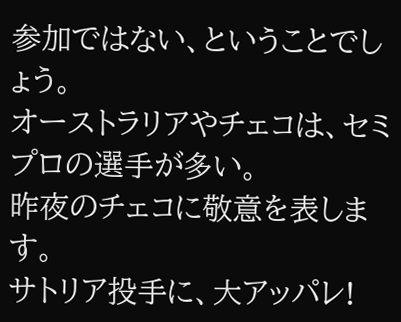参加ではない、ということでしょう。
オーストラリアやチェコは、セミプロの選手が多い。
昨夜のチェコに敬意を表します。
サトリア投手に、大アッパレ!